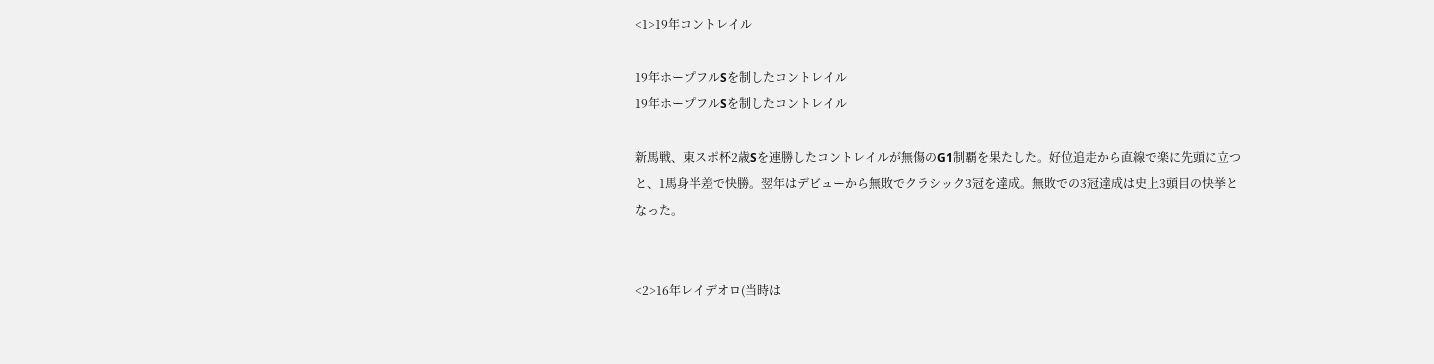<1>19年コントレイル

19年ホープフルSを制したコントレイル
19年ホープフルSを制したコントレイル

新馬戦、東スポ杯2歳Sを連勝したコントレイルが無傷のG1制覇を果たした。好位追走から直線で楽に先頭に立つと、1馬身半差で快勝。翌年はデビューから無敗でクラシック3冠を達成。無敗での3冠達成は史上3頭目の快挙となった。


<2>16年レイデオロ(当時は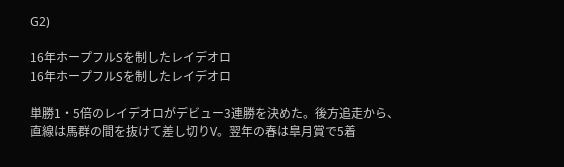G2)

16年ホープフルSを制したレイデオロ
16年ホープフルSを制したレイデオロ

単勝1・5倍のレイデオロがデビュー3連勝を決めた。後方追走から、直線は馬群の間を抜けて差し切りV。翌年の春は皐月賞で5着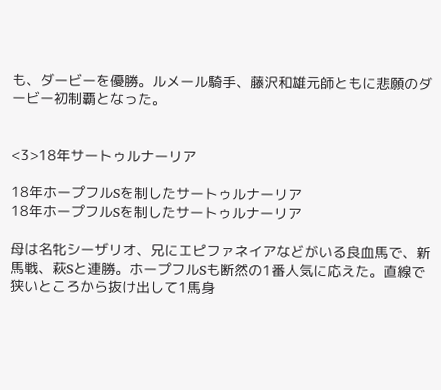も、ダービーを優勝。ルメール騎手、藤沢和雄元師ともに悲願のダービー初制覇となった。


<3>18年サートゥルナーリア

18年ホープフルSを制したサートゥルナーリア
18年ホープフルSを制したサートゥルナーリア

母は名牝シーザリオ、兄にエピファネイアなどがいる良血馬で、新馬戦、萩Sと連勝。ホープフルSも断然の1番人気に応えた。直線で狭いところから抜け出して1馬身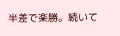半差で楽勝。続いて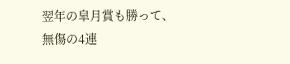翌年の皐月賞も勝って、無傷の4連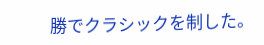勝でクラシックを制した。